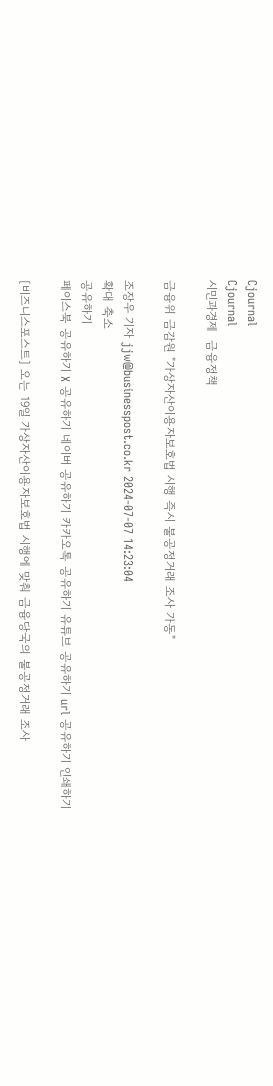Cjournal
Cjournal
시민과경제  금융정책

금융위 금감원 "가상자산이용자보호법 시행 즉시 불공정거래 조사 가동"

조장우 기자 jjw@businesspost.co.kr 2024-07-07 14:23:04
확대 축소
공유하기
페이스북 공유하기 X 공유하기 네이버 공유하기 카카오톡 공유하기 유튜브 공유하기 url 공유하기 인쇄하기

[비즈니스포스트] 오는 19일 가상자산이용자보호법 시행에 맞춰 금융당국의 불공정거래 조사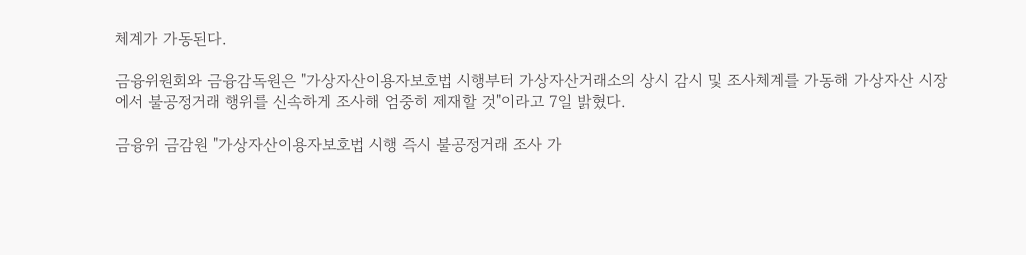체계가 가동된다.

금융위원회와 금융감독원은 "가상자산이용자보호법 시행부터 가상자산거래소의 상시 감시 및 조사체계를 가동해 가상자산 시장에서 불공정거래 행위를 신속하게 조사해 엄중히 제재할 것"이라고 7일 밝혔다.

금융위 금감원 "가상자산이용자보호법 시행 즉시 불공정거래 조사 가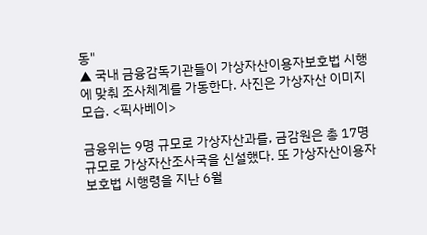동"
▲ 국내 금융감독기관들이 가상자산이용자보호법 시행에 맞춰 조사체계를 가동한다. 사진은 가상자산 이미지 모습. <픽사베이>

금융위는 9명 규모로 가상자산과를, 금감원은 총 17명 규모로 가상자산조사국을 신설했다. 또 가상자산이용자보호법 시행령을 지난 6월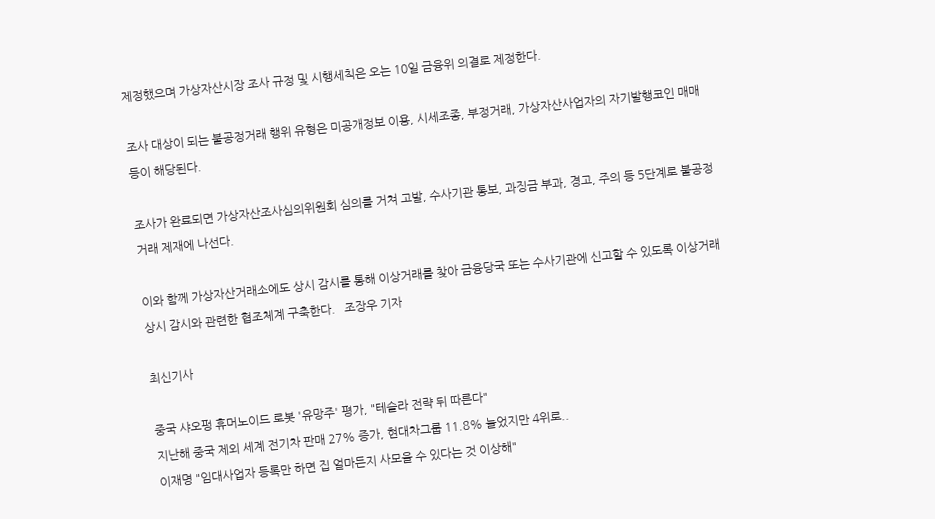제정했으며 가상자산시장 조사 규정 및 시행세칙은 오는 10일 금융위 의결로 제정한다.

조사 대상이 되는 불공정거래 행위 유형은 미공개정보 이용, 시세조종, 부정거래, 가상자산사업자의 자기발행코인 매매 등이 해당된다.

조사가 완료되면 가상자산조사심의위원회 심의를 거쳐 고발, 수사기관 통보, 과징금 부과, 경고, 주의 등 5단계로 불공정거래 제재에 나선다.

이와 함께 가상자산거래소에도 상시 감시를 통해 이상거래를 찾아 금융당국 또는 수사기관에 신고할 수 있도록 이상거래 상시 감시와 관련한 협조체계 구축한다.   조장우 기자

최신기사

중국 샤오펑 휴머노이드 로봇 '유망주' 평가, "테슬라 전략 뒤 따른다"
지난해 중국 제외 세계 전기차 판매 27% 증가, 현대차그룹 11.8% 늘었지만 4위로..
이재명 "임대사업자 등록만 하면 집 얼마든지 사모을 수 있다는 것 이상해"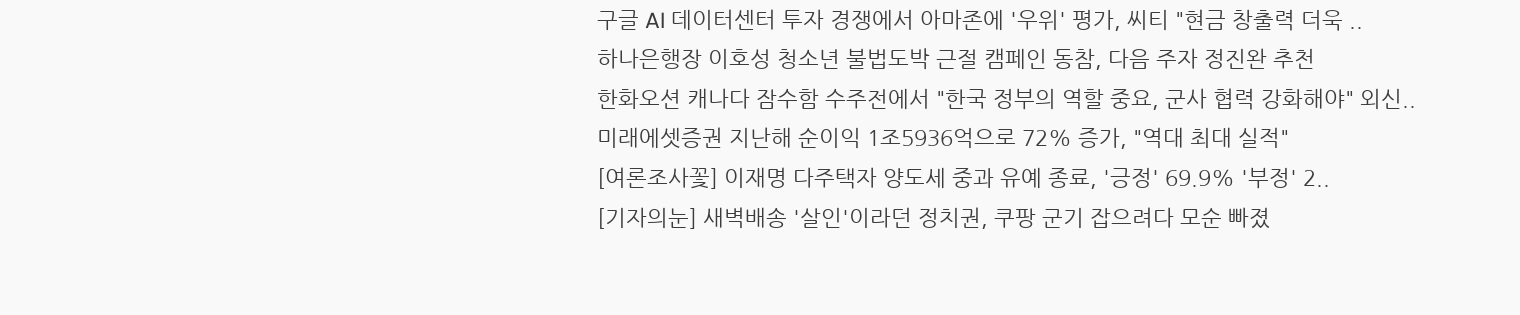구글 AI 데이터센터 투자 경쟁에서 아마존에 '우위' 평가, 씨티 "현금 창출력 더욱 ..
하나은행장 이호성 청소년 불법도박 근절 캠페인 동참, 다음 주자 정진완 추천
한화오션 캐나다 잠수함 수주전에서 "한국 정부의 역할 중요, 군사 협력 강화해야" 외신..
미래에셋증권 지난해 순이익 1조5936억으로 72% 증가, "역대 최대 실적"
[여론조사꽃] 이재명 다주택자 양도세 중과 유예 종료, '긍정' 69.9% '부정' 2..
[기자의눈] 새벽배송 '살인'이라던 정치권, 쿠팡 군기 잡으려다 모순 빠졌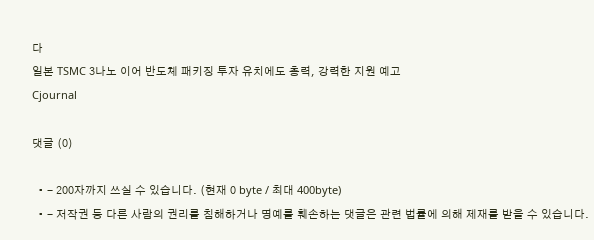다
일본 TSMC 3나노 이어 반도체 패키징 투자 유치에도 총력, 강력한 지원 예고
Cjournal

댓글 (0)

  • - 200자까지 쓰실 수 있습니다. (현재 0 byte / 최대 400byte)
  • - 저작권 등 다른 사람의 권리를 침해하거나 명예를 훼손하는 댓글은 관련 법률에 의해 제재를 받을 수 있습니다.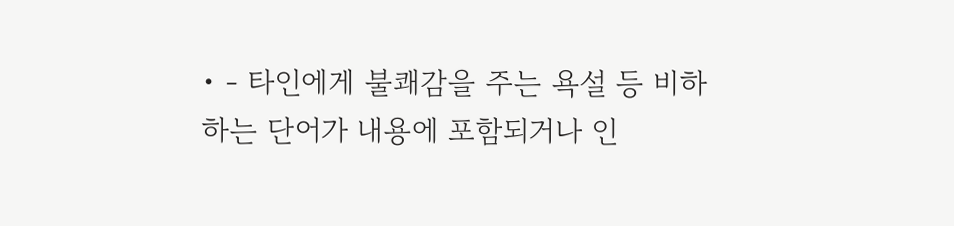• - 타인에게 불쾌감을 주는 욕설 등 비하하는 단어가 내용에 포함되거나 인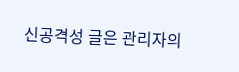신공격성 글은 관리자의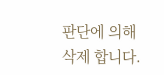판단에 의해 삭제 합니다.